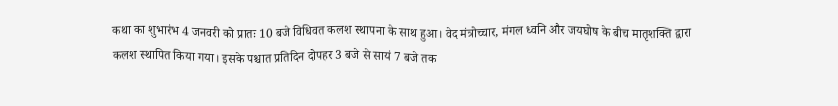कथा का शुभारंभ 4 जनवरी को प्रातः 10 बजे विधिवत कलश स्थापना के साथ हुआ। वेद मंत्रोच्चार, मंगल ध्वनि और जयघोष के बीच मातृशक्ति द्वारा कलश स्थापित किया गया। इसके पश्चात प्रतिदिन दोपहर 3 बजे से सायं 7 बजे तक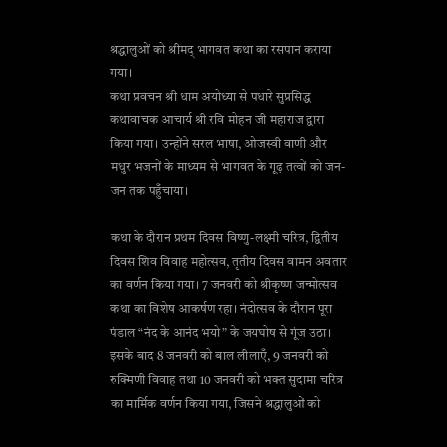श्रद्धालुओं को श्रीमद् भागवत कथा का रसपान कराया गया।
कथा प्रवचन श्री धाम अयोध्या से पधारे सुप्रसिद्ध कथावाचक आचार्य श्री रवि मोहन जी महाराज द्वारा किया गया। उन्होंने सरल भाषा, ओजस्वी वाणी और मधुर भजनों के माध्यम से भागवत के गूढ़ तत्वों को जन-जन तक पहुँचाया।

कथा के दौरान प्रथम दिवस विष्णु-लक्ष्मी चरित्र, द्वितीय दिवस शिव विवाह महोत्सव, तृतीय दिवस वामन अवतार का वर्णन किया गया। 7 जनवरी को श्रीकृष्ण जन्मोत्सव कथा का विशेष आकर्षण रहा। नंदोत्सव के दौरान पूरा पंडाल “नंद के आनंद भयो” के जयघोष से गूंज उठा। इसके बाद 8 जनवरी को बाल लीलाएँ, 9 जनवरी को रुक्मिणी विवाह तथा 10 जनवरी को भक्त सुदामा चरित्र का मार्मिक वर्णन किया गया, जिसने श्रद्धालुओं को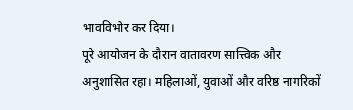भावविभोर कर दिया।
पूरे आयोजन के दौरान वातावरण सात्त्विक और अनुशासित रहा। महिलाओं, युवाओं और वरिष्ठ नागरिकों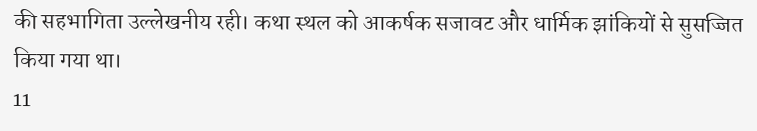की सहभागिता उल्लेखनीय रही। कथा स्थल को आकर्षक सजावट और धार्मिक झांकियों से सुसज्जित किया गया था।
11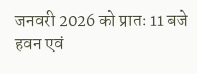जनवरी 2026 को प्रातः 11 बजे हवन एवं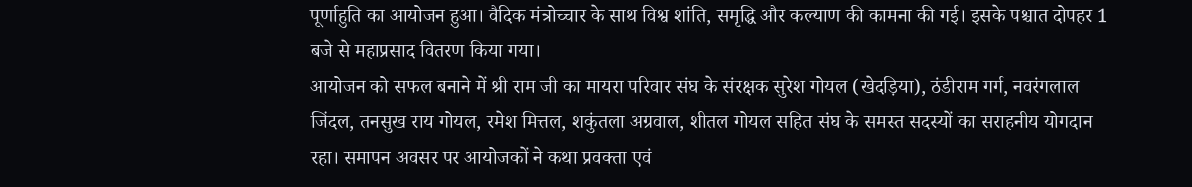पूर्णाहुति का आयोजन हुआ। वैदिक मंत्रोच्चार के साथ विश्व शांति, समृद्धि और कल्याण की कामना की गई। इसके पश्चात दोपहर 1 बजे से महाप्रसाद वितरण किया गया।
आयोजन को सफल बनाने में श्री राम जी का मायरा परिवार संघ के संरक्षक सुरेश गोयल (खेदड़िया), ठंडीराम गर्ग, नवरंगलाल जिंदल, तनसुख राय गोयल, रमेश मित्तल, शकुंतला अग्रवाल, शीतल गोयल सहित संघ के समस्त सदस्यों का सराहनीय योगदान रहा। समापन अवसर पर आयोजकों ने कथा प्रवक्ता एवं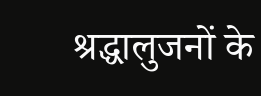श्रद्धालुजनों के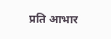प्रति आभार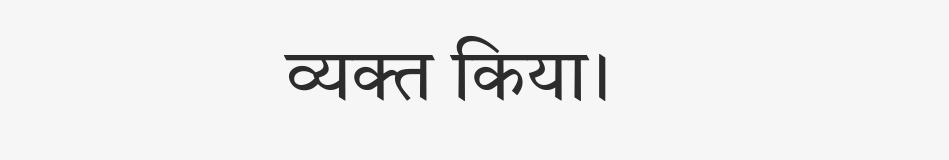व्यक्त किया।